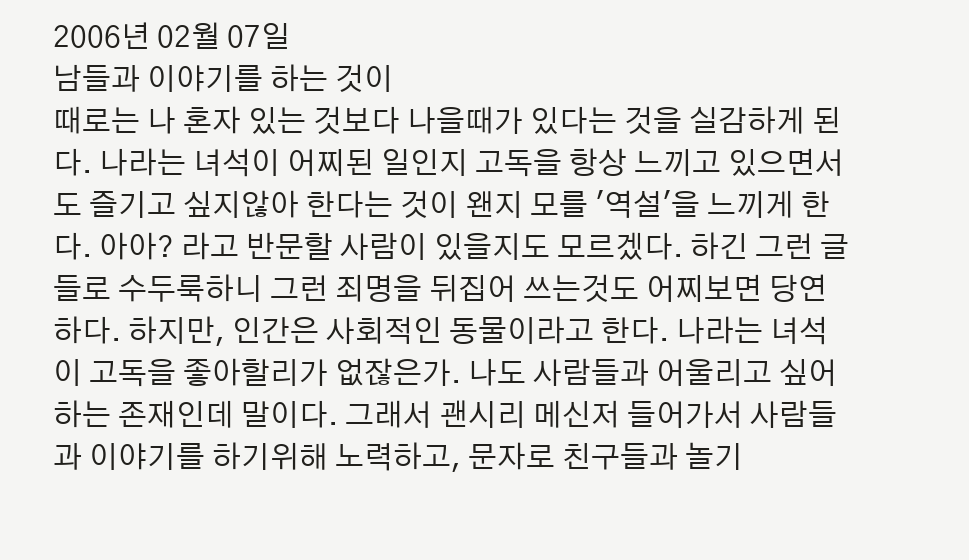2006년 02월 07일
남들과 이야기를 하는 것이
때로는 나 혼자 있는 것보다 나을때가 있다는 것을 실감하게 된다. 나라는 녀석이 어찌된 일인지 고독을 항상 느끼고 있으면서도 즐기고 싶지않아 한다는 것이 왠지 모를 '역설'을 느끼게 한다. 아아? 라고 반문할 사람이 있을지도 모르겠다. 하긴 그런 글들로 수두룩하니 그런 죄명을 뒤집어 쓰는것도 어찌보면 당연하다. 하지만, 인간은 사회적인 동물이라고 한다. 나라는 녀석이 고독을 좋아할리가 없잖은가. 나도 사람들과 어울리고 싶어하는 존재인데 말이다. 그래서 괜시리 메신저 들어가서 사람들과 이야기를 하기위해 노력하고, 문자로 친구들과 놀기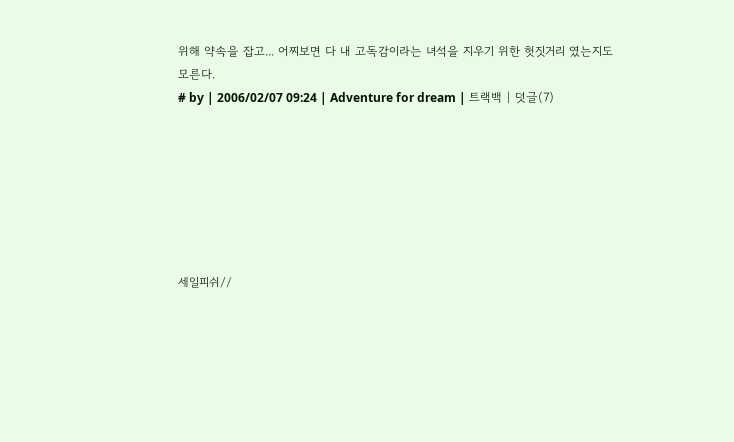위해 약속을 잡고... 어찌보면 다 내 고독감이라는 녀석을 지우기 위한 헛짓거리 였는지도 모른다.
# by | 2006/02/07 09:24 | Adventure for dream | 트랙백 | 덧글(7)







세일피쉬//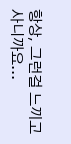항상, 그런걸 느끼고 사니까요...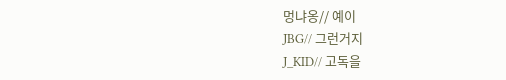멍냐옹// 예이
JBG// 그런거지
J_KID// 고독을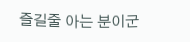즐길줄 아는 분이군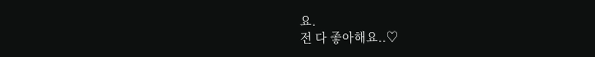요.
전 다 좋아해요..♡